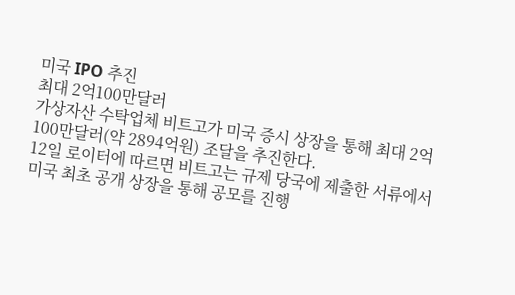미국 IPO 추진
최대 2억100만달러
가상자산 수탁업체 비트고가 미국 증시 상장을 통해 최대 2억100만달러(약 2894억원) 조달을 추진한다.
12일 로이터에 따르면 비트고는 규제 당국에 제출한 서류에서 미국 최초 공개 상장을 통해 공모를 진행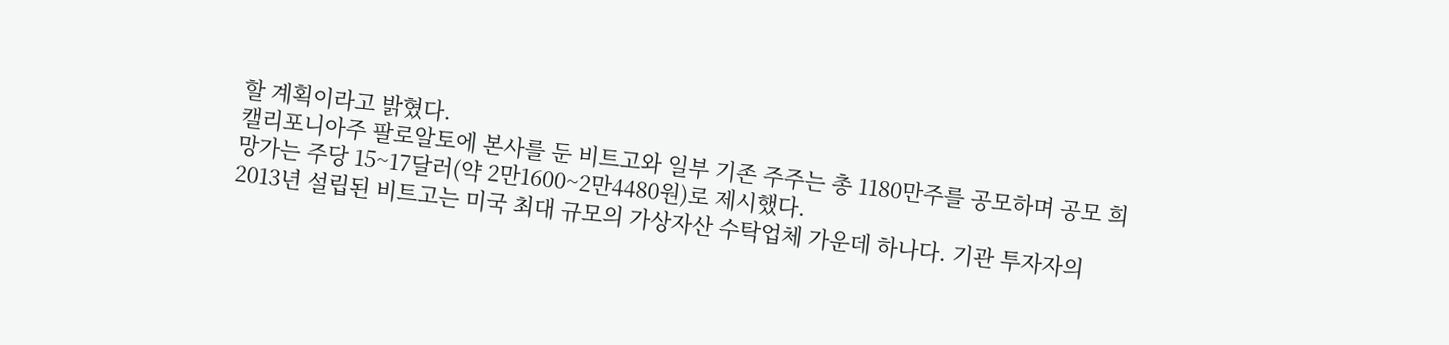할 계획이라고 밝혔다.
캘리포니아주 팔로알토에 본사를 둔 비트고와 일부 기존 주주는 총 1180만주를 공모하며 공모 희망가는 주당 15~17달러(약 2만1600~2만4480원)로 제시했다.
2013년 설립된 비트고는 미국 최대 규모의 가상자산 수탁업체 가운데 하나다. 기관 투자자의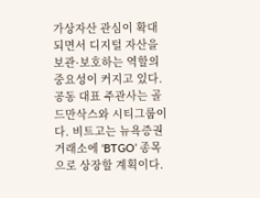가상자산 관심이 확대되면서 디지털 자산을 보관·보호하는 역할의 중요성이 커지고 있다.
공동 대표 주관사는 골드만삭스와 시티그룹이다. 비트고는 뉴욕증권거래소에 ‘BTGO’ 종목으로 상장할 계획이다.